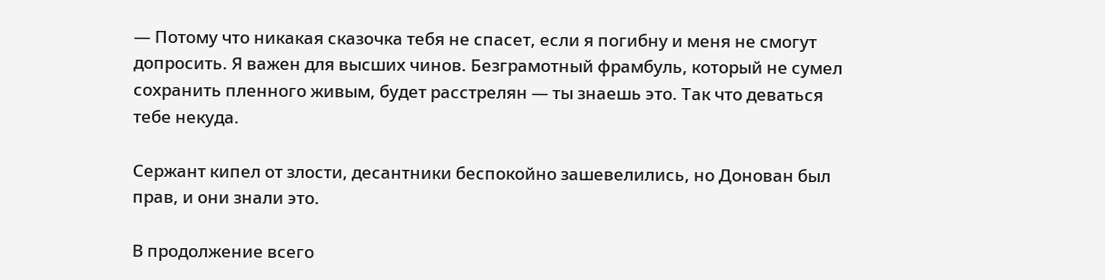— Потому что никакая сказочка тебя не спасет, если я погибну и меня не смогут допросить. Я важен для высших чинов. Безграмотный фрамбуль, который не сумел сохранить пленного живым, будет расстрелян — ты знаешь это. Так что деваться тебе некуда.

Сержант кипел от злости, десантники беспокойно зашевелились, но Донован был прав, и они знали это.

В продолжение всего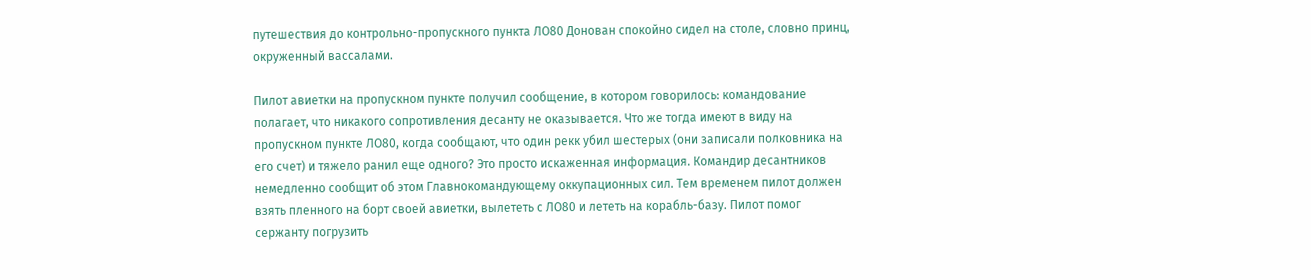путешествия до контрольно-пропускного пункта ЛО80 Донован спокойно сидел на столе, словно принц, окруженный вассалами.

Пилот авиетки на пропускном пункте получил сообщение, в котором говорилось: командование полагает, что никакого сопротивления десанту не оказывается. Что же тогда имеют в виду на пропускном пункте ЛО80, когда сообщают, что один рекк убил шестерых (они записали полковника на его счет) и тяжело ранил еще одного? Это просто искаженная информация. Командир десантников немедленно сообщит об этом Главнокомандующему оккупационных сил. Тем временем пилот должен взять пленного на борт своей авиетки, вылететь с ЛО80 и лететь на корабль-базу. Пилот помог сержанту погрузить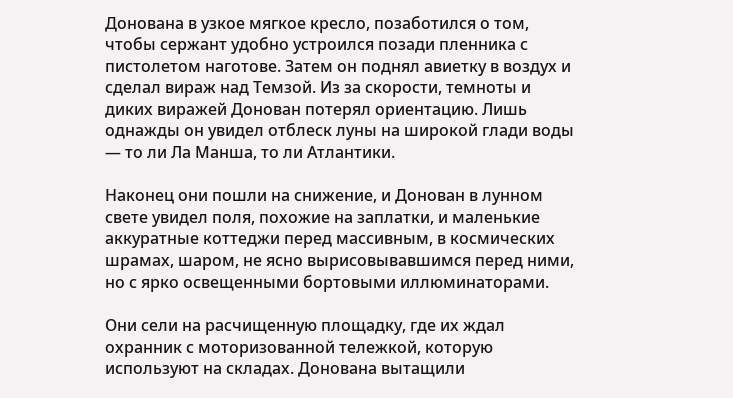Донована в узкое мягкое кресло, позаботился о том, чтобы сержант удобно устроился позади пленника с пистолетом наготове. Затем он поднял авиетку в воздух и сделал вираж над Темзой. Из за скорости, темноты и диких виражей Донован потерял ориентацию. Лишь однажды он увидел отблеск луны на широкой глади воды — то ли Ла Манша, то ли Атлантики.

Наконец они пошли на снижение, и Донован в лунном свете увидел поля, похожие на заплатки, и маленькие аккуратные коттеджи перед массивным, в космических шрамах, шаром, не ясно вырисовывавшимся перед ними, но с ярко освещенными бортовыми иллюминаторами.

Они сели на расчищенную площадку, где их ждал охранник с моторизованной тележкой, которую используют на складах. Донована вытащили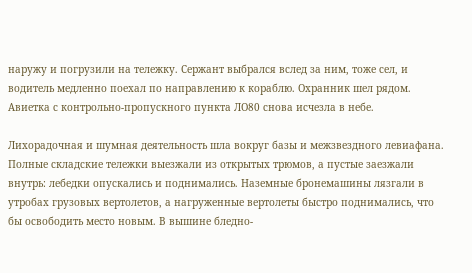наружу и погрузили на тележку. Сержант выбрался вслед за ним, тоже сел, и водитель медленно поехал по направлению к кораблю. Охранник шел рядом. Авиетка с контрольно-пропускного пункта ЛО80 снова исчезла в небе.

Лихорадочная и шумная деятельность шла вокруг базы и межзвездного левиафана. Полные складские тележки выезжали из открытых трюмов, а пустые заезжали внутрь: лебедки опускались и поднимались. Наземные бронемашины лязгали в утробах грузовых вертолетов, а нагруженные вертолеты быстро поднимались, что бы освободить место новым. В вышине бледно-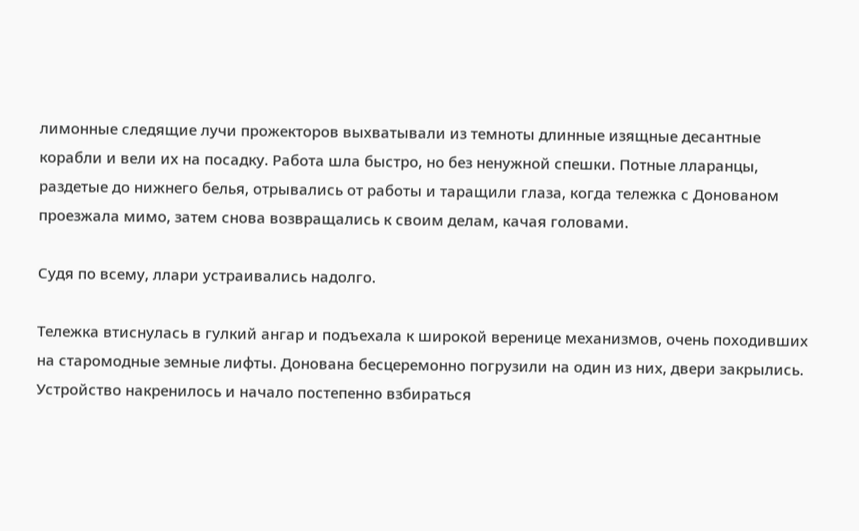лимонные следящие лучи прожекторов выхватывали из темноты длинные изящные десантные корабли и вели их на посадку. Работа шла быстро, но без ненужной спешки. Потные лларанцы, раздетые до нижнего белья, отрывались от работы и таращили глаза, когда тележка с Донованом проезжала мимо, затем снова возвращались к своим делам, качая головами.

Судя по всему, ллари устраивались надолго.

Тележка втиснулась в гулкий ангар и подъехала к широкой веренице механизмов, очень походивших на старомодные земные лифты. Донована бесцеремонно погрузили на один из них, двери закрылись. Устройство накренилось и начало постепенно взбираться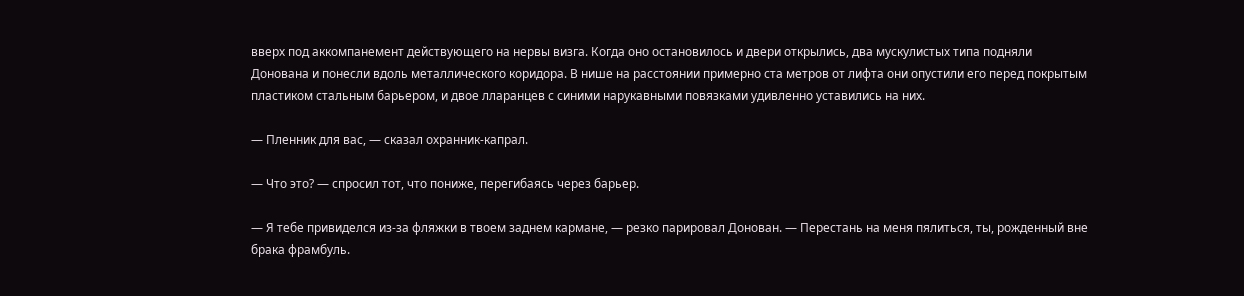вверх под аккомпанемент действующего на нервы визга. Когда оно остановилось и двери открылись, два мускулистых типа подняли Донована и понесли вдоль металлического коридора. В нише на расстоянии примерно ста метров от лифта они опустили его перед покрытым пластиком стальным барьером, и двое лларанцев с синими нарукавными повязками удивленно уставились на них.

— Пленник для вас, — сказал охранник-капрал.

— Что это? — спросил тот, что пониже, перегибаясь через барьер.

— Я тебе привиделся из-за фляжки в твоем заднем кармане, — резко парировал Донован. — Перестань на меня пялиться, ты, рожденный вне брака фрамбуль.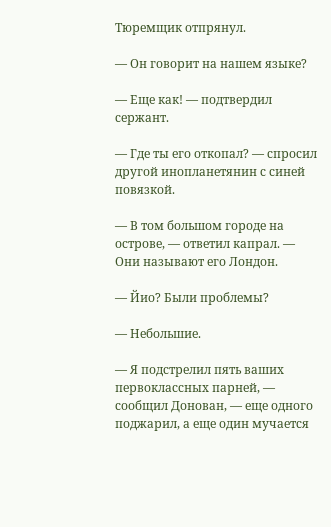Тюремщик отпрянул.

— Он говорит на нашем языке?

— Еще как! — подтвердил сержант.

— Где ты его откопал? — спросил другой инопланетянин с синей повязкой.

— В том большом городе на острове, — ответил капрал. — Они называют его Лондон.

— Йио? Были проблемы?

— Небольшие.

— Я подстрелил пять ваших первоклассных парней, — сообщил Донован, — еще одного поджарил, а еще один мучается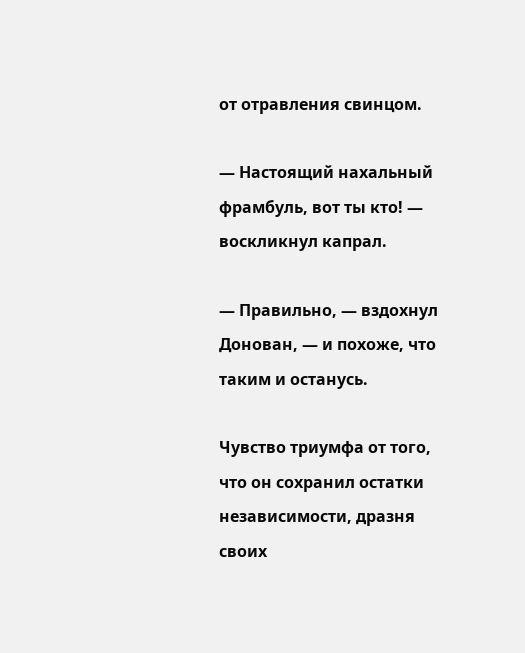от отравления свинцом.

— Настоящий нахальный фрамбуль, вот ты кто! — воскликнул капрал.

— Правильно, — вздохнул Донован, — и похоже, что таким и останусь.

Чувство триумфа от того, что он сохранил остатки независимости, дразня своих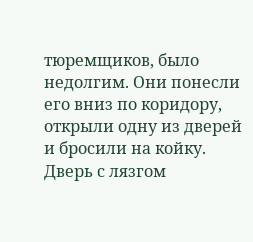тюремщиков, было недолгим. Они понесли его вниз по коридору, открыли одну из дверей и бросили на койку. Дверь с лязгом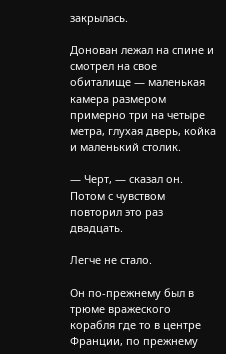закрылась.

Донован лежал на спине и смотрел на свое обиталище — маленькая камера размером примерно три на четыре метра, глухая дверь, койка и маленький столик.

— Черт, — сказал он. Потом с чувством повторил это раз двадцать.

Легче не стало.

Он по-прежнему был в трюме вражеского корабля где то в центре Франции, по прежнему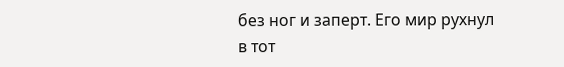без ног и заперт. Его мир рухнул в тот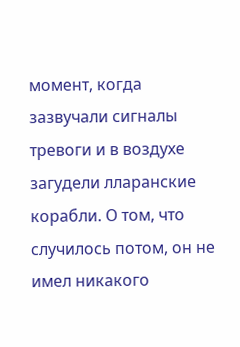момент, когда зазвучали сигналы тревоги и в воздухе загудели лларанские корабли. О том, что случилось потом, он не имел никакого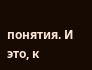понятия. И это, к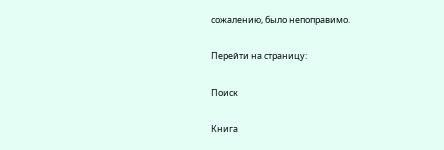сожалению, было непоправимо.

Перейти на страницу:

Поиск

Книга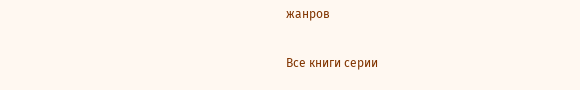жанров

Все книги серии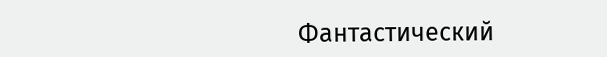Фантастический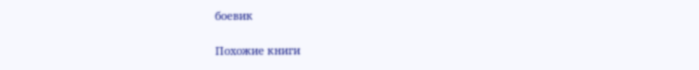боевик

Похожие книги